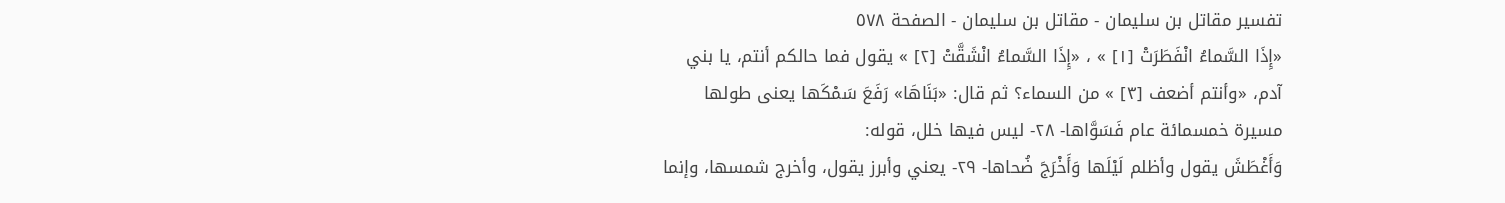تفسير مقاتل بن سليمان - مقاتل بن سليمان - الصفحة ٥٧٨
«إِذَا السَّماءُ انْفَطَرَتْ [١] » ، «إِذَا السَّماءُ انْشَقَّتْ [٢] » يقول فما حالكم أنتم، يا بني آدم، «وأنتم أضعف [٣] » من السماء؟ ثم قال: «بَنَاهَا» رَفَعَ سَمْكَها يعنى طولها مسيرة خمسمائة عام فَسَوَّاها- ٢٨- ليس فيها خلل، قوله:
وَأَغْطَشَ يقول وأظلم لَيْلَها وَأَخْرَجَ ضُحاها- ٢٩- يعني وأبرز يقول، وأخرج شمسها، وإنما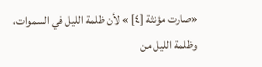«صارت مؤنثة [٤] » لأن ظلمة الليل في السموات، وظلمة الليل من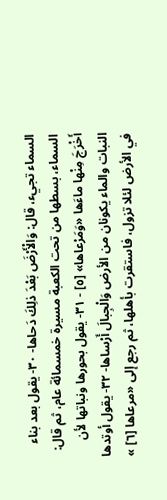السماء تجيء، قال: وَالْأَرْضَ بَعْدَ ذلِكَ دَحاها- ٣٠- يقول بعد بناء السماء، بسطها من تحت الكعبة مسيرة خمسمائة عام، ثم قال:
أَخْرَجَ مِنْها ماءَها «وَمَرْعاها» [٥] - ٣١- يقول بحورها ونباتها لأن النبات والماء يكونان من الأرض وَالْجِبالَ أَرْساها- ٣٢- يقول أوتدها في الأرض لئلا تزول، فاستقرت بأهلها، ثم رجع إلى «مرعاها [٦] »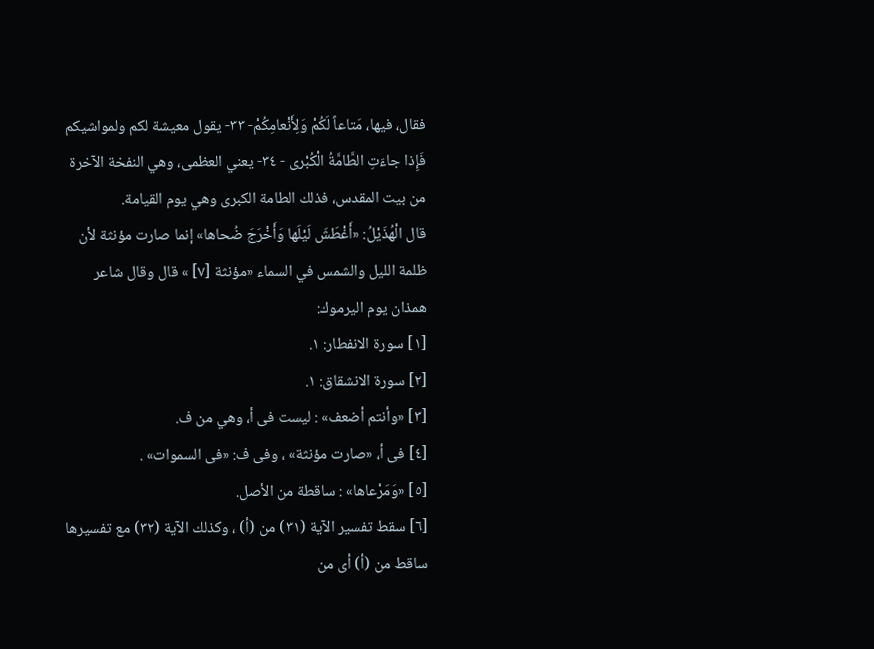فقال، فيها، مَتاعاً لَكُمْ وَلِأَنْعامِكُمْ- ٣٣- يقول معيشة لكم ولمواشيكم فَإِذا جاءَتِ الطَّامَّةُ الْكُبْرى - ٣٤- يعني العظمى، وهي النفخة الآخرة من بيت المقدس، فذلك الطامة الكبرى وهي يوم القيامة.
قال الْهُذَيْلُ: «أَغْطَشَ لَيْلَها وَأَخْرَجَ ضُحاها» إنما صارت مؤنثة لأن ظلمة الليل والشمس في السماء «مؤنثة [٧] » قال وقال شاعر همذان يوم اليرموك:
[١] سورة الانفطار: ١.
[٢] سورة الانشقاق: ١.
[٣] «وأنتم أضعف» : ليست فى أ، وهي من ف.
[٤] فى أ، «صارت مؤنثة» ، وفى ف: «فى السموات» .
[٥] «وَمَرْعاها» : ساقطة من الأصل.
[٦] سقط تفسير الآية (٣١) من (أ) ، وكذلك الآية (٣٢) مع تفسيرها ساقط من (أ) أى من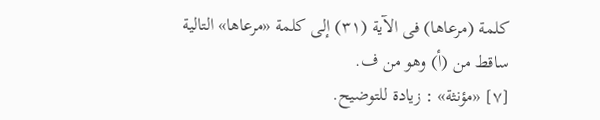كلمة (مرعاها) فى الآية (٣١) إلى كلمة «مرعاها» التالية ساقط من (أ) وهو من ف.
[٧] «مؤنثة» : زيادة للتوضيح.